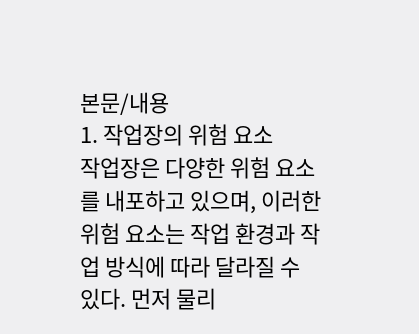본문/내용
1. 작업장의 위험 요소
작업장은 다양한 위험 요소를 내포하고 있으며, 이러한 위험 요소는 작업 환경과 작업 방식에 따라 달라질 수 있다. 먼저 물리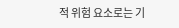적 위험 요소로는 기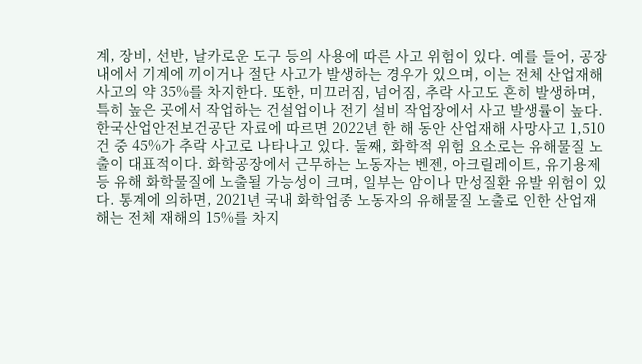계, 장비, 선반, 날카로운 도구 등의 사용에 따른 사고 위험이 있다. 예를 들어, 공장 내에서 기계에 끼이거나 절단 사고가 발생하는 경우가 있으며, 이는 전체 산업재해 사고의 약 35%를 차지한다. 또한, 미끄러짐, 넘어짐, 추락 사고도 흔히 발생하며, 특히 높은 곳에서 작업하는 건설업이나 전기 설비 작업장에서 사고 발생률이 높다. 한국산업안전보건공단 자료에 따르면 2022년 한 해 동안 산업재해 사망사고 1,510건 중 45%가 추락 사고로 나타나고 있다. 둘째, 화학적 위험 요소로는 유해물질 노출이 대표적이다. 화학공장에서 근무하는 노동자는 벤젠, 아크릴레이트, 유기용제 등 유해 화학물질에 노출될 가능성이 크며, 일부는 암이나 만성질환 유발 위험이 있다. 통계에 의하면, 2021년 국내 화학업종 노동자의 유해물질 노출로 인한 산업재해는 전체 재해의 15%를 차지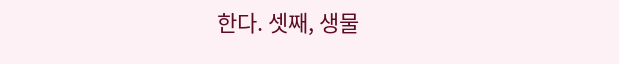한다. 셋째, 생물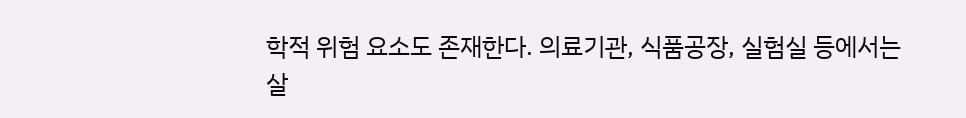학적 위험 요소도 존재한다. 의료기관, 식품공장, 실험실 등에서는 살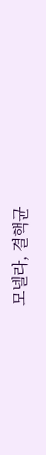모넬라, 결핵균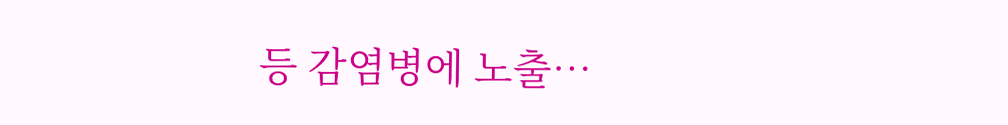등 감염병에 노출…